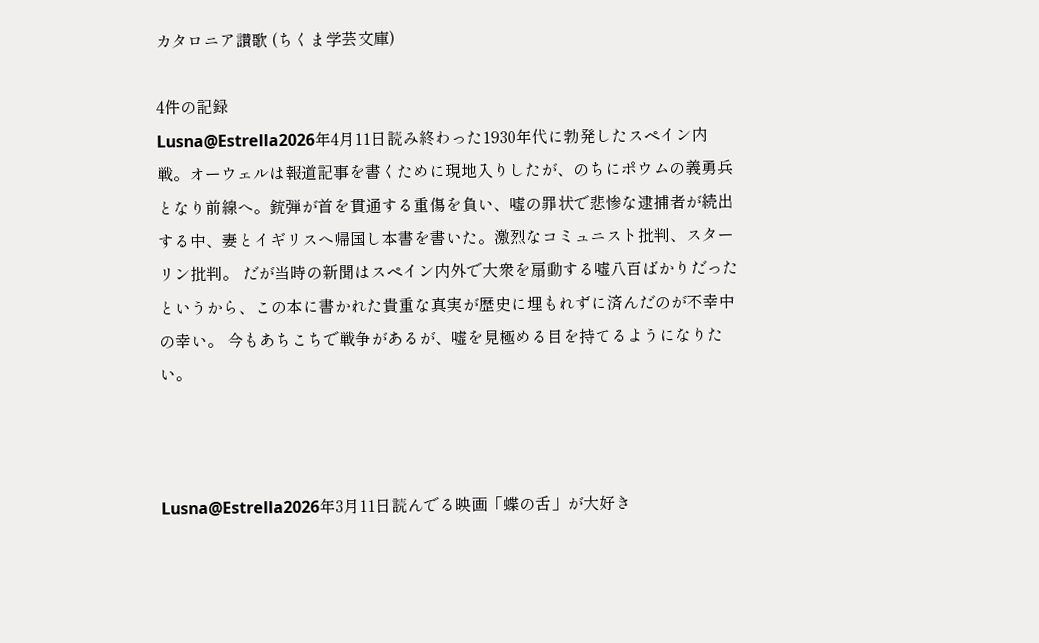カタロニア讃歌 (ちくま学芸文庫)

4件の記録
Lusna@Estrella2026年4月11日読み終わった1930年代に勃発したスペイン内戦。オーウェルは報道記事を書くために現地入りしたが、のちにポウムの義勇兵となり前線へ。銃弾が首を貫通する重傷を負い、嘘の罪状で悲惨な逮捕者が続出する中、妻とイギリスへ帰国し本書を書いた。激烈なコミュニスト批判、スターリン批判。 だが当時の新聞はスペイン内外で大衆を扇動する嘘八百ばかりだったというから、この本に書かれた貴重な真実が歴史に埋もれずに済んだのが不幸中の幸い。 今もあちこちで戦争があるが、嘘を見極める目を持てるようになりたい。



Lusna@Estrella2026年3月11日読んでる映画「蝶の舌」が大好き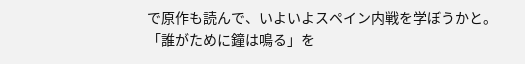で原作も読んで、いよいよスペイン内戦を学ぼうかと。 「誰がために鐘は鳴る」を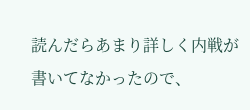読んだらあまり詳しく内戦が書いてなかったので、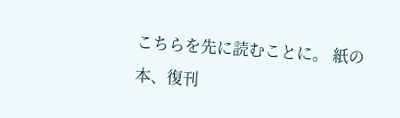こちらを先に読むことに。 紙の本、復刊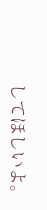してほしいよ。